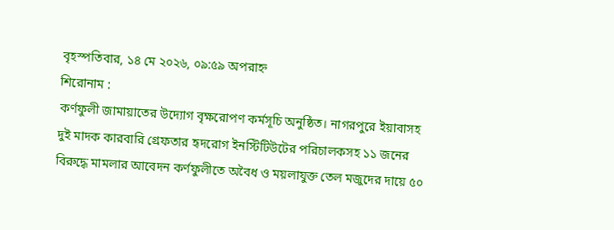বৃহস্পতিবার, ১৪ মে ২০২৬, ০৯:৫৯ অপরাহ্ন
শিরোনাম :
কর্ণফুলী জামায়াতের উদ্যোগ বৃক্ষরোপণ কর্মসূচি অনুষ্ঠিত। নাগরপুরে ইয়াবাসহ দুই মাদক কারবারি গ্রেফতার হৃদরোগ ইনস্টিটিউটের পরিচালকসহ ১১ জনের বিরুদ্ধে মামলার আবেদন কর্ণফুলীতে অবৈধ ও ময়লাযুক্ত তেল মজুদের দায়ে ৫০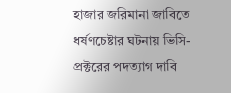হাজার জরিমানা জাবিতে ধর্ষণচেষ্টার ঘটনায় ভিসি-প্রক্টরের পদত্যাগ দাবি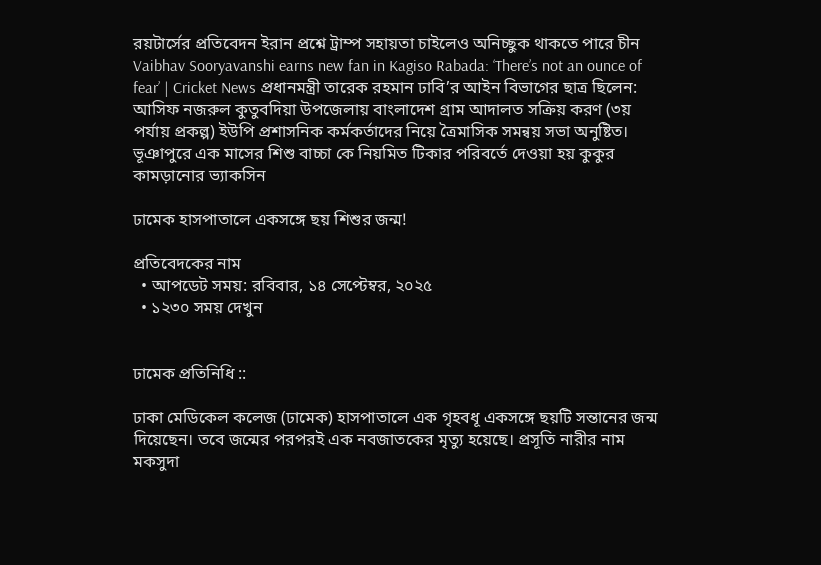রয়টার্সের প্রতিবেদন ইরান প্রশ্নে ট্রাম্প সহায়তা চাইলেও অনিচ্ছুক থাকতে পারে চীন Vaibhav Sooryavanshi earns new fan in Kagiso Rabada: ‘There’s not an ounce of fear’ | Cricket News প্রধানমন্ত্রী তারেক রহমান ঢাবি’র আইন বিভাগের ছাত্র ছিলেন: আসিফ নজরুল কুতুবদিয়া উপজেলায় বাংলাদেশ গ্রাম আদালত সক্রিয় করণ (৩য় পর্যায় প্রকল্প) ইউপি প্রশাসনিক কর্মকর্তাদের নিয়ে ত্রৈমাসিক সমন্বয় সভা অনুষ্টিত। ভূঞাপুরে এক মাসের শিশু বাচ্চা কে নিয়মিত টিকার পরিবর্তে দেওয়া হয় কুকুর কামড়ানোর ভ্যাকসিন

ঢামেক হাসপাতালে একসঙ্গে ছয় শিশুর জন্ম!

প্রতিবেদকের নাম
  • আপডেট সময়: রবিবার, ১৪ সেপ্টেম্বর, ২০২৫
  • ১২৩০ সময় দেখুন


ঢামেক প্রতিনিধি ::

ঢাকা মেডিকেল কলেজ (ঢামেক) হাসপাতালে এক গৃহবধূ একসঙ্গে ছয়টি সন্তানের জন্ম দিয়েছেন। তবে জন্মের পরপরই এক নবজাতকের মৃত্যু হয়েছে। প্রসূতি নারীর নাম মকসুদা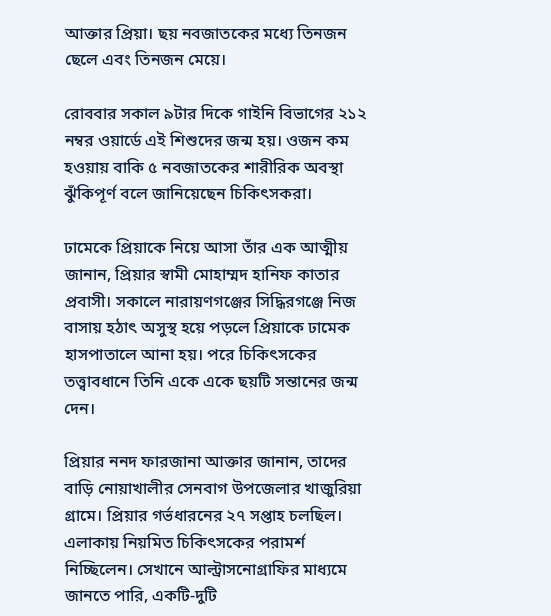আক্তার প্রিয়া। ছয় নবজাতকের মধ্যে তিনজন ছেলে এবং তিনজন মেয়ে।

রোববার সকাল ৯টার দিকে গাইনি বিভাগের ২১২ নম্বর ওয়ার্ডে এই শিশুদের জন্ম হয়। ওজন কম হওয়ায় বাকি ৫ নবজাতকের শারীরিক অবস্থা ঝুঁকিপূর্ণ বলে জানিয়েছেন চিকিৎসকরা।

ঢামেকে প্রিয়াকে নিয়ে আসা তাঁর এক আত্মীয় জানান, প্রিয়ার স্বামী মোহাম্মদ হানিফ কাতার প্রবাসী। সকালে নারায়ণগঞ্জের সিদ্ধিরগঞ্জে নিজ বাসায় হঠাৎ অসুস্থ হয়ে পড়লে প্রিয়াকে ঢামেক হাসপাতালে আনা হয়। পরে চিকিৎসকের তত্ত্বাবধানে তিনি একে একে ছয়টি সন্তানের জন্ম দেন।

প্রিয়ার ননদ ফারজানা আক্তার জানান, তাদের বাড়ি নোয়াখালীর সেনবাগ উপজেলার খাজুরিয়া গ্রামে। প্রিয়ার গর্ভধারনের ২৭ সপ্তাহ চলছিল। এলাকায় নিয়মিত চিকিৎসকের পরামর্শ নিচ্ছিলেন। সেখানে আল্ট্রাসনোগ্রাফির মাধ্যমে জানতে পারি, একটি-দুটি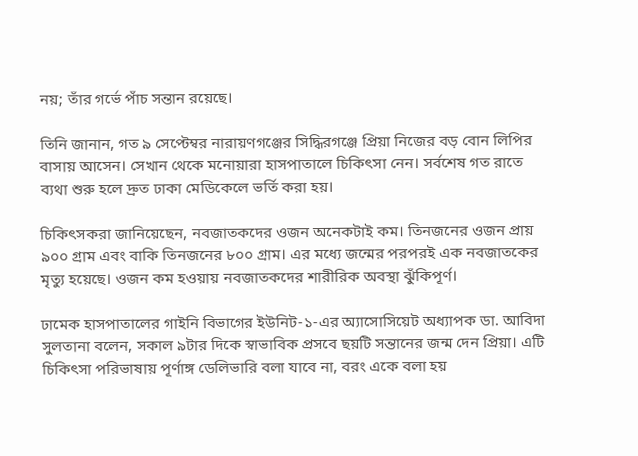নয়; তাঁর গর্ভে পাঁচ সন্তান রয়েছে।

তিনি জানান, গত ৯ সেপ্টেম্বর নারায়ণগঞ্জের সিদ্ধিরগঞ্জে প্রিয়া নিজের বড় বোন লিপির বাসায় আসেন। সেখান থেকে মনোয়ারা হাসপাতালে চিকিৎসা নেন। সর্বশেষ গত রাতে ব্যথা শুরু হলে দ্রুত ঢাকা মেডিকেলে ভর্তি করা হয়।

চিকিৎসকরা জানিয়েছেন, নবজাতকদের ওজন অনেকটাই কম। তিনজনের ওজন প্রায় ৯০০ গ্রাম এবং বাকি তিনজনের ৮০০ গ্রাম। এর মধ্যে জন্মের পরপরই এক নবজাতকের মৃত্যু হয়েছে। ওজন কম হওয়ায় নবজাতকদের শারীরিক অবস্থা ঝুঁকিপূর্ণ।

ঢামেক হাসপাতালের গাইনি বিভাগের ইউনিট-১-এর অ্যাসোসিয়েট অধ্যাপক ডা. আবিদা সুলতানা বলেন, সকাল ৯টার দিকে স্বাভাবিক প্রসবে ছয়টি সন্তানের জন্ম দেন প্রিয়া। এটি চিকিৎসা পরিভাষায় পূর্ণাঙ্গ ডেলিভারি বলা যাবে না, বরং একে বলা হয়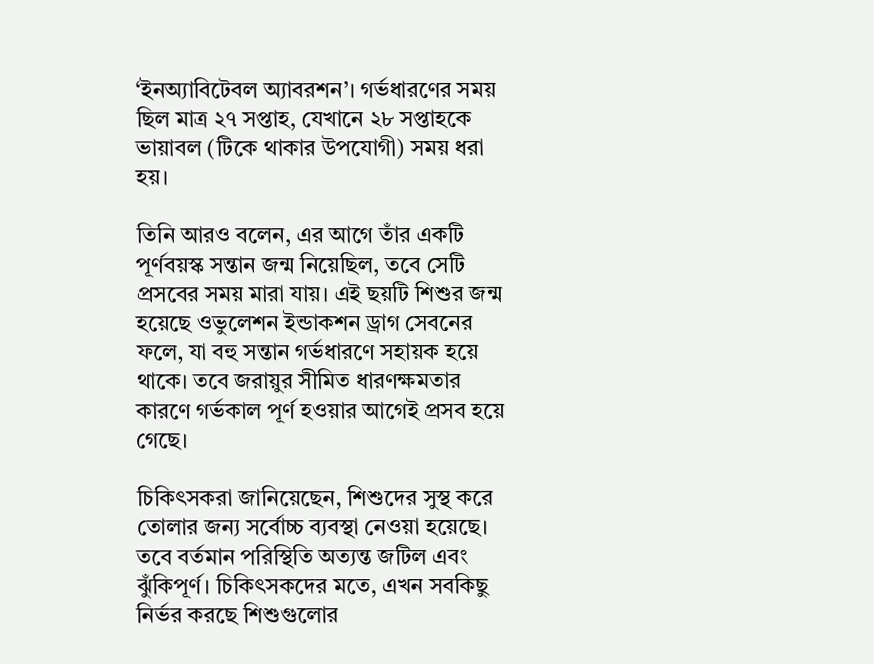‘ইনঅ্যাবিটেবল অ্যাবরশন’। গর্ভধারণের সময় ছিল মাত্র ২৭ সপ্তাহ, যেখানে ২৮ সপ্তাহকে ভায়াবল (টিকে থাকার উপযোগী) সময় ধরা হয়।

তিনি আরও বলেন, এর আগে তাঁর একটি পূর্ণবয়স্ক সন্তান জন্ম নিয়েছিল, তবে সেটি প্রসবের সময় মারা যায়। এই ছয়টি শিশুর জন্ম হয়েছে ওভুলেশন ইন্ডাকশন ড্রাগ সেবনের ফলে, যা বহু সন্তান গর্ভধারণে সহায়ক হয়ে থাকে। তবে জরায়ুর সীমিত ধারণক্ষমতার কারণে গর্ভকাল পূর্ণ হওয়ার আগেই প্রসব হয়ে গেছে।

চিকিৎসকরা জানিয়েছেন, শিশুদের সুস্থ করে তোলার জন্য সর্বোচ্চ ব্যবস্থা নেওয়া হয়েছে। তবে বর্তমান পরিস্থিতি অত্যন্ত জটিল এবং ঝুঁকিপূর্ণ। চিকিৎসকদের মতে, এখন সবকিছু নির্ভর করছে শিশুগুলোর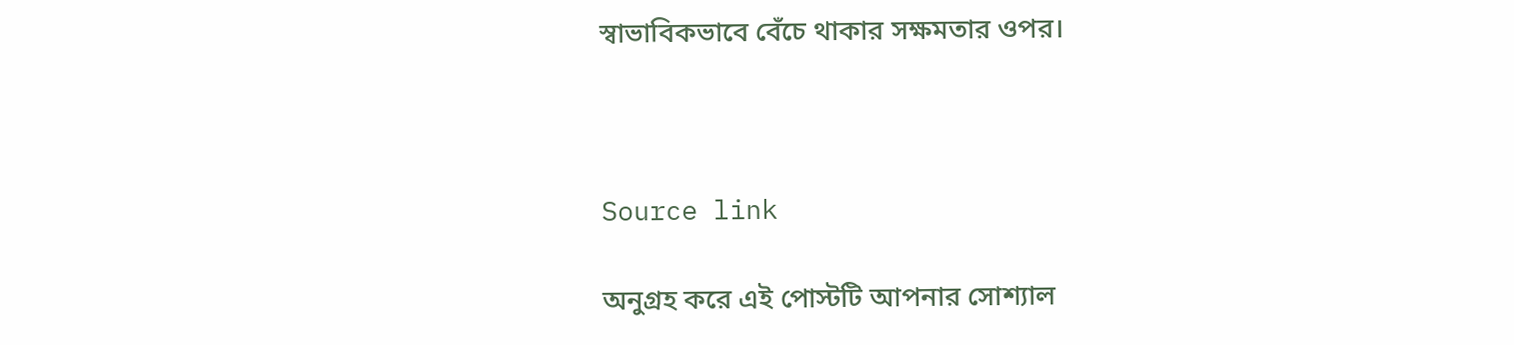স্বাভাবিকভাবে বেঁচে থাকার সক্ষমতার ওপর।



Source link

অনুগ্রহ করে এই পোস্টটি আপনার সোশ্যাল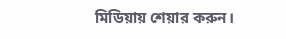মিডিয়ায় শেয়ার করুন।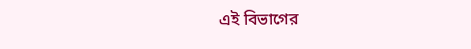এই বিভাগের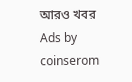আরও খবর
Ads by coinserom